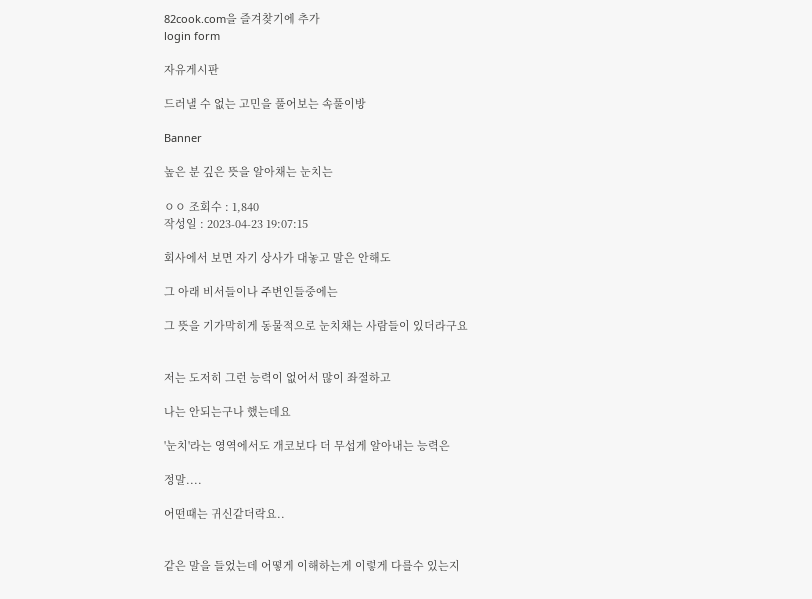82cook.com을 즐겨찾기에 추가
login form

자유게시판

드러낼 수 없는 고민을 풀어보는 속풀이방

Banner

높은 분 깊은 뜻을 알아채는 눈치는

ㅇㅇ 조회수 : 1,840
작성일 : 2023-04-23 19:07:15

회사에서 보면 자기 상사가 대놓고 말은 안해도

그 아래 비서들이나 주변인들중에는

그 뜻을 기가막히게 동물적으로 눈치채는 사람들이 있더라구요


저는 도저히 그런 능력이 없어서 많이 좌절하고

나는 안되는구나 했는데요

'눈치'라는 영역에서도 개코보다 더 무섭게 알아내는 능력은

정말....

어떤때는 귀신같더락요..


같은 말을 들었는데 어떻게 이해하는게 이렇게 다를수 있는지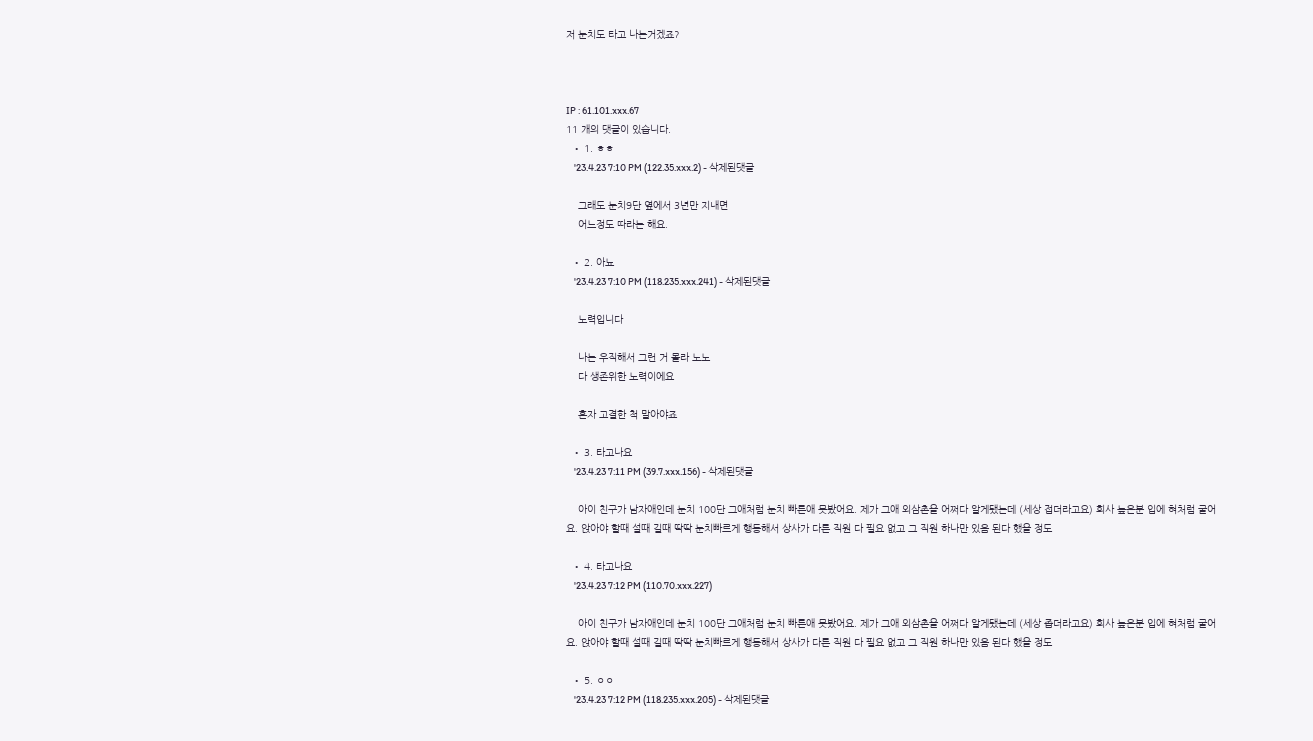저 눈치도 타고 나는거겠죠?



IP : 61.101.xxx.67
11 개의 댓글이 있습니다.
  • 1. ㅎㅎ
    '23.4.23 7:10 PM (122.35.xxx.2) - 삭제된댓글

    그래도 눈치9단 옆에서 3년만 지내면
    어느정도 따라는 해요.

  • 2. 아뇨
    '23.4.23 7:10 PM (118.235.xxx.241) - 삭제된댓글

    노력입니다

    나는 우직해서 그런 거 몰라 노노
    다 생존위한 노력이에요

    혼자 고결한 척 말아야죠

  • 3. 타고나요
    '23.4.23 7:11 PM (39.7.xxx.156) - 삭제된댓글

    아이 친구가 남자애인데 눈치 100단 그애처럼 눈치 빠른애 못봤어요. 제가 그애 외삼촌을 어쩌다 알게됐는데 (세상 접더라고요) 회사 높은분 입에 혀처럼 굴어요. 앉아야 할때 설때 길때 딱딱 눈치빠르게 행동해서 상사가 다른 직원 다 필요 없고 그 직원 하나만 있음 된다 했을 정도

  • 4. 타고나요
    '23.4.23 7:12 PM (110.70.xxx.227)

    아이 친구가 남자애인데 눈치 100단 그애처럼 눈치 빠른애 못봤어요. 제가 그애 외삼촌을 어쩌다 알게됐는데 (세상 좁더라고요) 회사 높은분 입에 혀처럼 굴어요. 앉아야 할때 설때 길때 딱딱 눈치빠르게 행동해서 상사가 다른 직원 다 필요 없고 그 직원 하나만 있음 된다 했을 정도

  • 5. ㅇㅇ
    '23.4.23 7:12 PM (118.235.xxx.205) - 삭제된댓글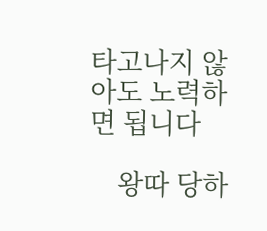타고나지 않아도 노력하면 됩니다

    왕따 당하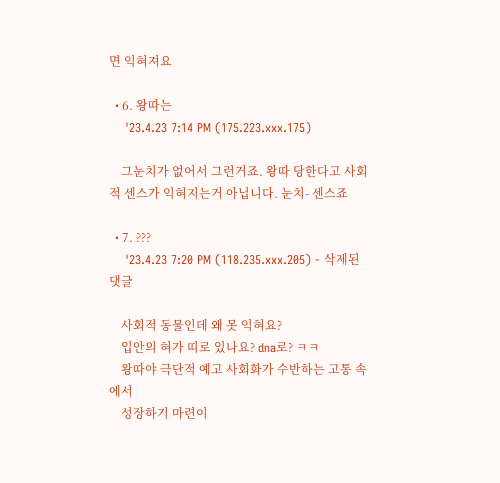면 익혀져요

  • 6. 왕따는
    '23.4.23 7:14 PM (175.223.xxx.175)

    그눈치가 없어서 그런거죠. 왕따 당한다고 사회적 센스가 익혀지는거 아닙니다. 눈치- 센스죠

  • 7. ???
    '23.4.23 7:20 PM (118.235.xxx.205) - 삭제된댓글

    사회적 동물인데 왜 못 익혀요?
    입안의 혀가 띠로 있나요? dna로? ㅋㅋ
    왕따야 극단적 예고 사회화가 수반하는 고통 속에서
    성장하기 마련이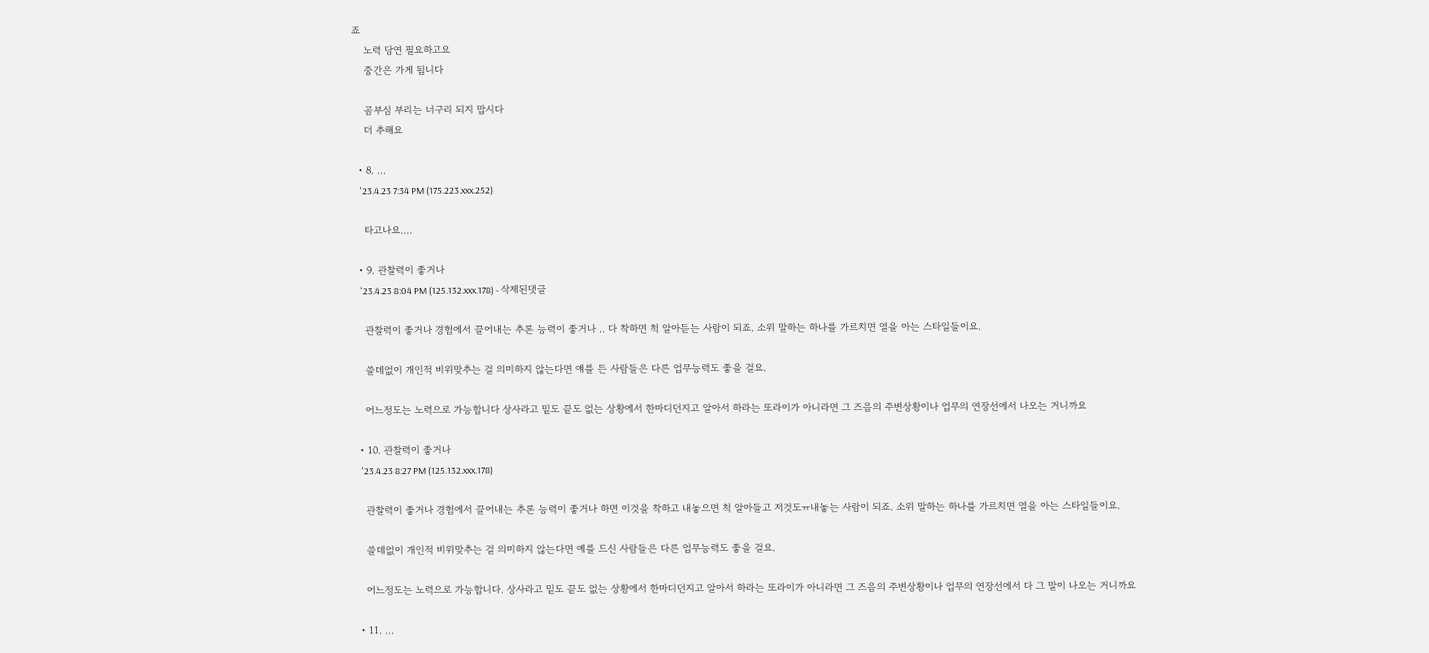죠
    노력 당연 필요하고요
    중간은 가게 됩니다

    곰부심 부리는 너구리 되지 맙시다
    더 추해요

  • 8. ...
    '23.4.23 7:34 PM (175.223.xxx.252)

    타고나요....

  • 9. 관찰력이 좋거나
    '23.4.23 8:04 PM (125.132.xxx.178) - 삭제된댓글

    관찰력이 좋거나 경험에서 끌어내는 추론 능력이 좋거나 .. 다 착하면 척 알아듣는 사람이 되죠. 소위 말하는 하나를 가르치면 열을 아는 스타일들이요.

    쓸데없이 개인적 비위맞추는 걸 의미하지 않는다면 얘를 든 사람들은 다른 업무능력도 좋을 걸요.

    어느정도는 노력으로 가능합니다 상사라고 밑도 끝도 없는 상황에서 한마디던지고 알아서 하라는 또라이가 아니라면 그 즈음의 주변상황이나 업무의 연장선에서 나오는 거니까요

  • 10. 관찰력이 좋거나
    '23.4.23 8:27 PM (125.132.xxx.178)

    관찰력이 좋거나 경험에서 끌어내는 추론 능력이 좋거나 하면 이것을 착하고 내놓으면 척 알아들고 저것도ㅠ내놓는 사람이 되죠. 소위 말하는 하나를 가르치면 열을 아는 스타일들이요.

    쓸데없이 개인적 비위맞추는 걸 의미하지 않는다면 예를 드신 사람들은 다른 업무능력도 좋을 걸요.

    어느정도는 노력으로 가능합니다. 상사라고 밑도 끝도 없는 상황에서 한마디던지고 알아서 하라는 또라이가 아니라면 그 즈음의 주변상황이나 업무의 연장선에서 다 그 말이 나오는 거니까요

  • 11. ...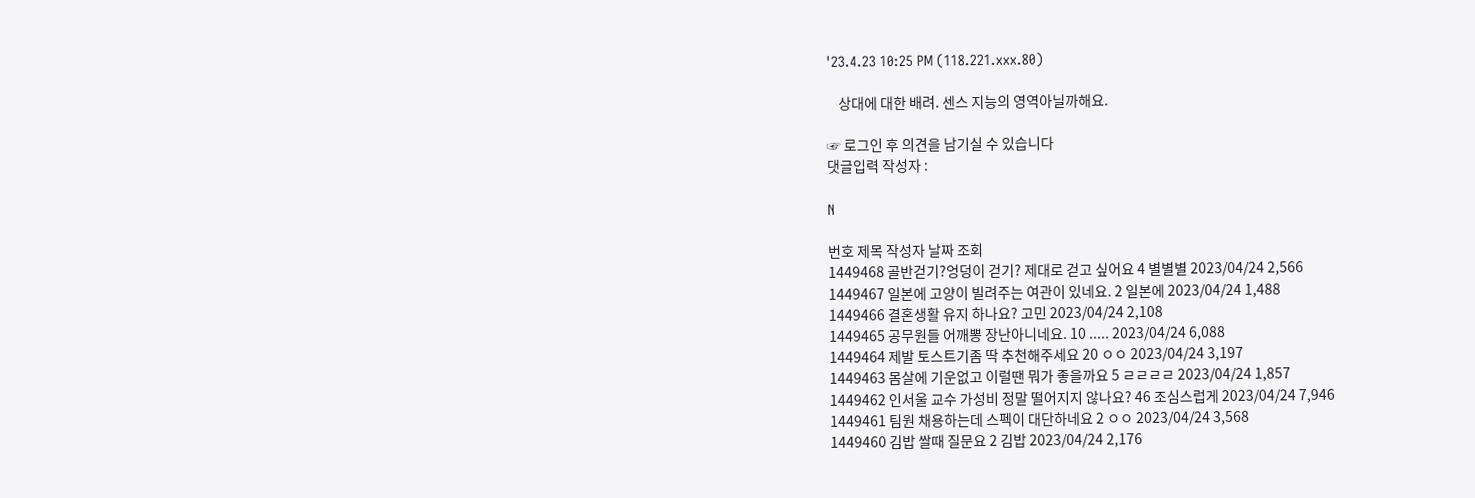'23.4.23 10:25 PM (118.221.xxx.80)

    상대에 대한 배려. 센스 지능의 영역아닐까해요.

☞ 로그인 후 의견을 남기실 수 있습니다
댓글입력 작성자 :

N

번호 제목 작성자 날짜 조회
1449468 골반걷기?엉덩이 걷기? 제대로 걷고 싶어요 4 별별별 2023/04/24 2,566
1449467 일본에 고양이 빌려주는 여관이 있네요. 2 일본에 2023/04/24 1,488
1449466 결혼생활 유지 하나요? 고민 2023/04/24 2,108
1449465 공무원들 어깨뽕 장난아니네요. 10 ..... 2023/04/24 6,088
1449464 제발 토스트기좀 딱 추천해주세요 20 ㅇㅇ 2023/04/24 3,197
1449463 몸살에 기운없고 이럴땐 뭐가 좋을까요 5 ㄹㄹㄹㄹ 2023/04/24 1,857
1449462 인서울 교수 가성비 정말 떨어지지 않나요? 46 조심스럽게 2023/04/24 7,946
1449461 팀원 채용하는데 스펙이 대단하네요 2 ㅇㅇ 2023/04/24 3,568
1449460 김밥 쌀때 질문요 2 김밥 2023/04/24 2,176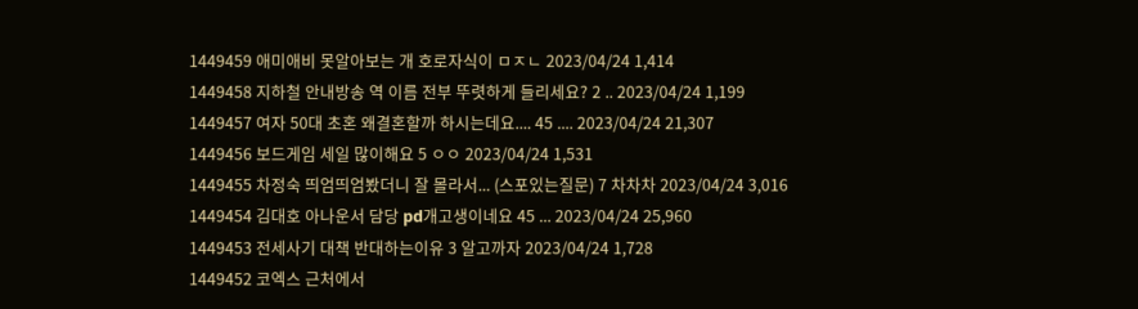1449459 애미애비 못알아보는 개 호로자식이 ㅁㅈㄴ 2023/04/24 1,414
1449458 지하철 안내방송 역 이름 전부 뚜렷하게 들리세요? 2 .. 2023/04/24 1,199
1449457 여자 50대 초혼 왜결혼할까 하시는데요.... 45 .... 2023/04/24 21,307
1449456 보드게임 세일 많이해요 5 ㅇㅇ 2023/04/24 1,531
1449455 차정숙 띄엄띄엄봤더니 잘 몰라서... (스포있는질문) 7 차차차 2023/04/24 3,016
1449454 김대호 아나운서 담당 pd개고생이네요 45 ... 2023/04/24 25,960
1449453 전세사기 대책 반대하는이유 3 알고까자 2023/04/24 1,728
1449452 코엑스 근처에서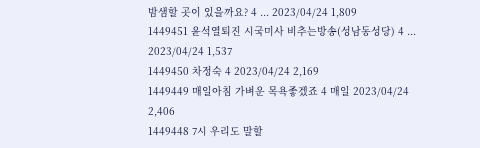밤샘할 곳이 있을까요? 4 ... 2023/04/24 1,809
1449451 윤석열퇴진 시국미사 비추는방송(성남동성당) 4 ... 2023/04/24 1,537
1449450 차정숙 4 2023/04/24 2,169
1449449 매일아침 가벼운 목욕좋겠죠 4 매일 2023/04/24 2,406
1449448 7시 우리도 말할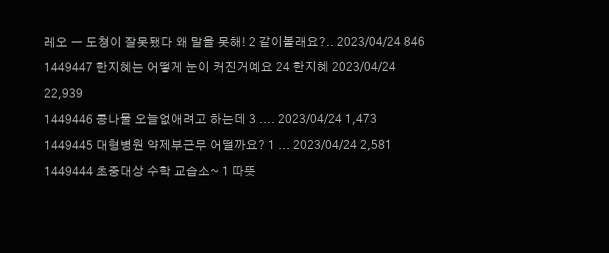레오 ㅡ 도쳥이 잘못됐다 왜 말을 못해! 2 같이볼래요?.. 2023/04/24 846
1449447 한지혜는 어떻게 눈이 커진거예요 24 한지혜 2023/04/24 22,939
1449446 콩나물 오늘없애려고 하는데 3 .... 2023/04/24 1,473
1449445 대형병원 약제부근무 어떨까요? 1 ... 2023/04/24 2,581
1449444 초중대상 수학 교습소~ 1 따뜻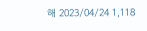해 2023/04/24 1,118